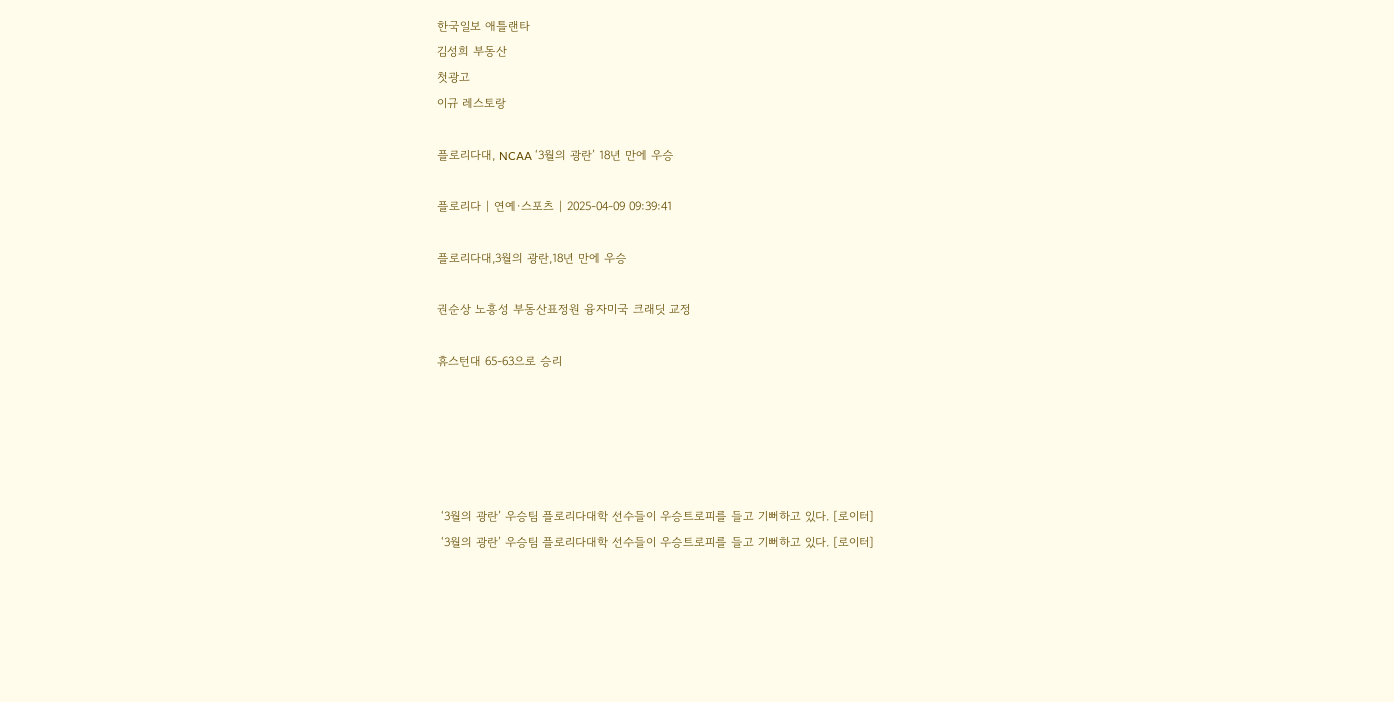한국일보 애틀랜타
김성희 부동산
첫광고
이규 레스토랑

플로리다대, NCAA ‘3월의 광란’ 18년 만에 우승

플로리다 | 연예·스포츠 | 2025-04-09 09:39:41

플로리다대,3월의 광란,18년 만에 우승

권순상 노흥성 부동산표정원 융자미국 크래딧 교정

휴스턴대 65-63으로 승리





 ‘3월의 광란’ 우승팀 플로리다대학 선수들이 우승트로피를 들고 기뻐하고 있다. [로이터]
 ‘3월의 광란’ 우승팀 플로리다대학 선수들이 우승트로피를 들고 기뻐하고 있다. [로이터]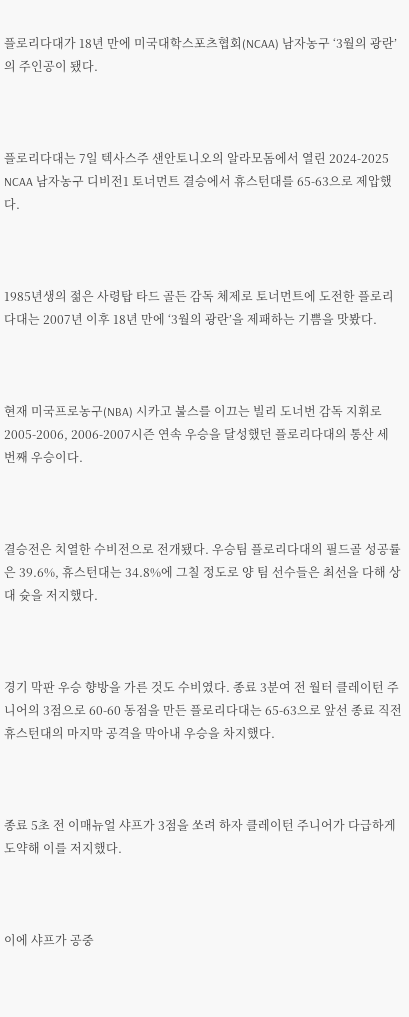플로리다대가 18년 만에 미국대학스포츠협회(NCAA) 남자농구 ‘3월의 광란’의 주인공이 됐다.



플로리다대는 7일 텍사스주 샌안토니오의 알라모돔에서 열린 2024-2025 NCAA 남자농구 디비전1 토너먼트 결승에서 휴스턴대를 65-63으로 제압했다.



1985년생의 젊은 사령탑 타드 골든 감독 체제로 토너먼트에 도전한 플로리다대는 2007년 이후 18년 만에 ‘3월의 광란’을 제패하는 기쁨을 맛봤다.



현재 미국프로농구(NBA) 시카고 불스를 이끄는 빌리 도너번 감독 지휘로 2005-2006, 2006-2007시즌 연속 우승을 달성했던 플로리다대의 통산 세 번째 우승이다.



결승전은 치열한 수비전으로 전개됐다. 우승팀 플로리다대의 필드골 성공률은 39.6%, 휴스턴대는 34.8%에 그칠 정도로 양 팀 선수들은 최선을 다해 상대 슛을 저지했다.



경기 막판 우승 향방을 가른 것도 수비였다. 종료 3분여 전 월터 클레이턴 주니어의 3점으로 60-60 동점을 만든 플로리다대는 65-63으로 앞선 종료 직전 휴스턴대의 마지막 공격을 막아내 우승을 차지했다.



종료 5초 전 이매뉴얼 샤프가 3점을 쏘려 하자 클레이턴 주니어가 다급하게 도약해 이를 저지했다.



이에 샤프가 공중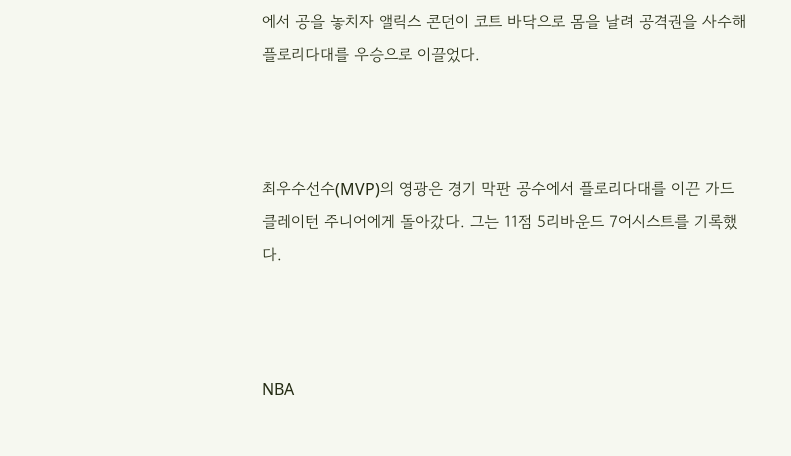에서 공을 놓치자 앨릭스 콘던이 코트 바닥으로 몸을 날려 공격권을 사수해 플로리다대를 우승으로 이끌었다.



최우수선수(MVP)의 영광은 경기 막판 공수에서 플로리다대를 이끈 가드 클레이턴 주니어에게 돌아갔다. 그는 11점 5리바운드 7어시스트를 기록했다.



NBA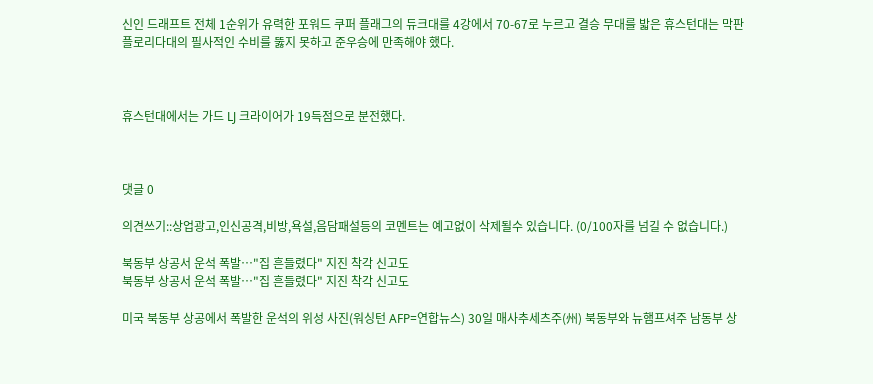신인 드래프트 전체 1순위가 유력한 포워드 쿠퍼 플래그의 듀크대를 4강에서 70-67로 누르고 결승 무대를 밟은 휴스턴대는 막판 플로리다대의 필사적인 수비를 뚫지 못하고 준우승에 만족해야 했다.



휴스턴대에서는 가드 LJ 크라이어가 19득점으로 분전했다.



댓글 0

의견쓰기::상업광고,인신공격,비방,욕설,음담패설등의 코멘트는 예고없이 삭제될수 있습니다. (0/100자를 넘길 수 없습니다.)

북동부 상공서 운석 폭발…"집 흔들렸다" 지진 착각 신고도
북동부 상공서 운석 폭발…"집 흔들렸다" 지진 착각 신고도

미국 북동부 상공에서 폭발한 운석의 위성 사진(워싱턴 AFP=연합뉴스) 30일 매사추세츠주(州) 북동부와 뉴햄프셔주 남동부 상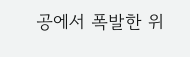공에서 폭발한 위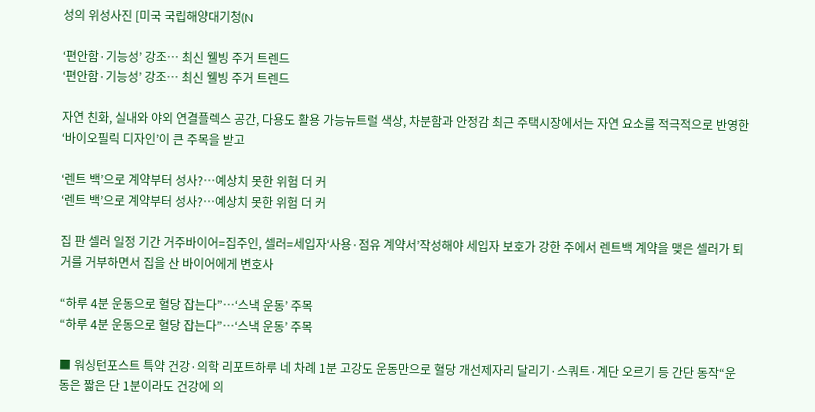성의 위성사진 [미국 국립해양대기청(N

‘편안함·기능성’ 강조… 최신 웰빙 주거 트렌드
‘편안함·기능성’ 강조… 최신 웰빙 주거 트렌드

자연 친화, 실내와 야외 연결플렉스 공간, 다용도 활용 가능뉴트럴 색상, 차분함과 안정감 최근 주택시장에서는 자연 요소를 적극적으로 반영한 ‘바이오필릭 디자인’이 큰 주목을 받고

‘렌트 백’으로 계약부터 성사?…예상치 못한 위험 더 커
‘렌트 백’으로 계약부터 성사?…예상치 못한 위험 더 커

집 판 셀러 일정 기간 거주바이어=집주인, 셀러=세입자‘사용·점유 계약서’작성해야 세입자 보호가 강한 주에서 렌트백 계약을 맺은 셀러가 퇴거를 거부하면서 집을 산 바이어에게 변호사

“하루 4분 운동으로 혈당 잡는다”…‘스낵 운동’ 주목
“하루 4분 운동으로 혈당 잡는다”…‘스낵 운동’ 주목

■ 워싱턴포스트 특약 건강·의학 리포트하루 네 차례 1분 고강도 운동만으로 혈당 개선제자리 달리기·스쿼트·계단 오르기 등 간단 동작“운동은 짧은 단 1분이라도 건강에 의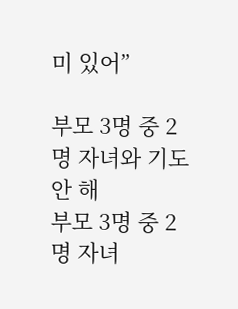미 있어”

부모 3명 중 2명 자녀와 기도 안 해
부모 3명 중 2명 자녀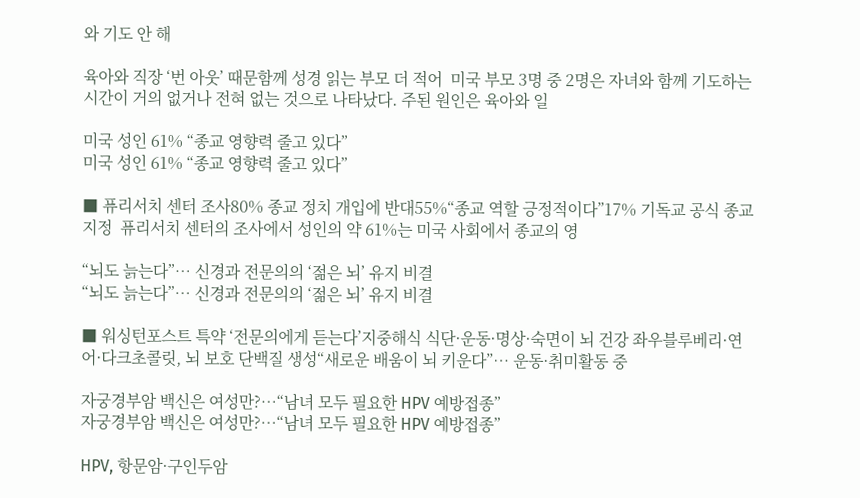와 기도 안 해

육아와 직장 ‘번 아웃’ 때문함께 성경 읽는 부모 더 적어  미국 부모 3명 중 2명은 자녀와 함께 기도하는 시간이 거의 없거나 전혀 없는 것으로 나타났다. 주된 원인은 육아와 일

미국 성인 61% “종교 영향력 줄고 있다”
미국 성인 61% “종교 영향력 줄고 있다”

■ 퓨리서치 센터 조사80% 종교 정치 개입에 반대55%“종교 역할 긍정적이다”17% 기독교 공식 종교 지정  퓨리서치 센터의 조사에서 성인의 약 61%는 미국 사회에서 종교의 영

“뇌도 늙는다”… 신경과 전문의의 ‘젊은 뇌’ 유지 비결
“뇌도 늙는다”… 신경과 전문의의 ‘젊은 뇌’ 유지 비결

■ 워싱턴포스트 특약 ‘전문의에게 듣는다’지중해식 식단·운동·명상·숙면이 뇌 건강 좌우블루베리·연어·다크초콜릿, 뇌 보호 단백질 생성“새로운 배움이 뇌 키운다”… 운동·취미활동 중

자궁경부암 백신은 여성만?…“남녀 모두 필요한 HPV 예방접종”
자궁경부암 백신은 여성만?…“남녀 모두 필요한 HPV 예방접종”

HPV, 항문암·구인두암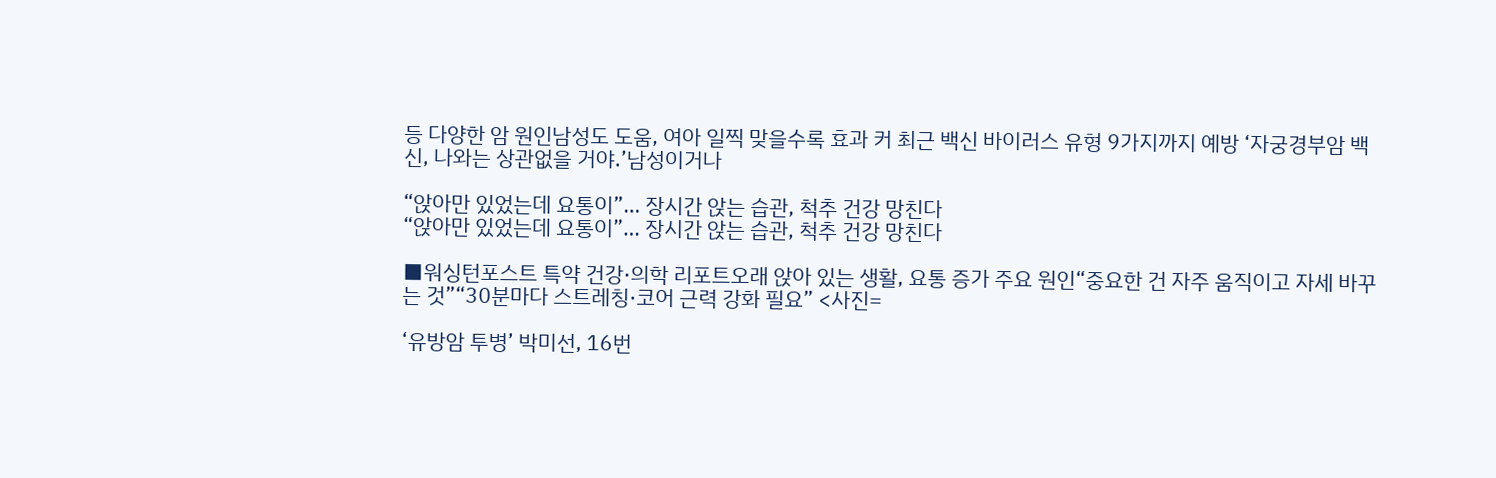등 다양한 암 원인남성도 도움, 여아 일찍 맞을수록 효과 커 최근 백신 바이러스 유형 9가지까지 예방 ‘자궁경부암 백신, 나와는 상관없을 거야.’남성이거나

“앉아만 있었는데 요통이”… 장시간 앉는 습관, 척추 건강 망친다
“앉아만 있었는데 요통이”… 장시간 앉는 습관, 척추 건강 망친다

■워싱턴포스트 특약 건강·의학 리포트오래 앉아 있는 생활, 요통 증가 주요 원인“중요한 건 자주 움직이고 자세 바꾸는 것”“30분마다 스트레칭·코어 근력 강화 필요” <사진=

‘유방암 투병’ 박미선, 16번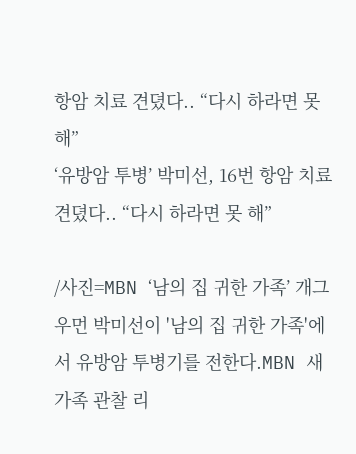항암 치료 견뎠다.. “다시 하라면 못 해”
‘유방암 투병’ 박미선, 16번 항암 치료 견뎠다.. “다시 하라면 못 해”

/사진=MBN ‘남의 집 귀한 가족’ 개그우먼 박미선이 '남의 집 귀한 가족'에서 유방암 투병기를 전한다.MBN 새 가족 관찰 리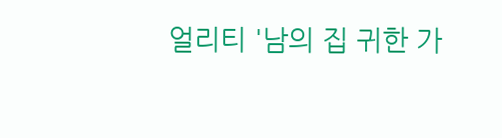얼리티 '남의 집 귀한 가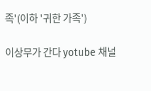족'(이하 '귀한 가족')

이상무가 간다 yotube 채널